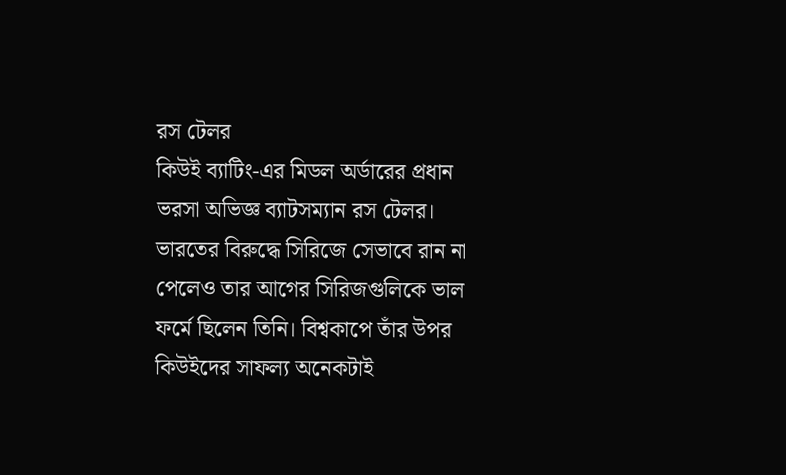রস টেলর
কিউই ব্যাটিং-এর মিডল অর্ডারের প্রধান ভরসা অভিজ্ঞ ব্যাটসম্যান রস টেলর। ভারতের বিরুদ্ধে সিরিজে সেভাবে রান না পেলেও তার আগের সিরিজগুলিকে ভাল ফর্মে ছিলেন তিনি। বিশ্বকাপে তাঁর উপর কিউইদের সাফল্য অনেকটাই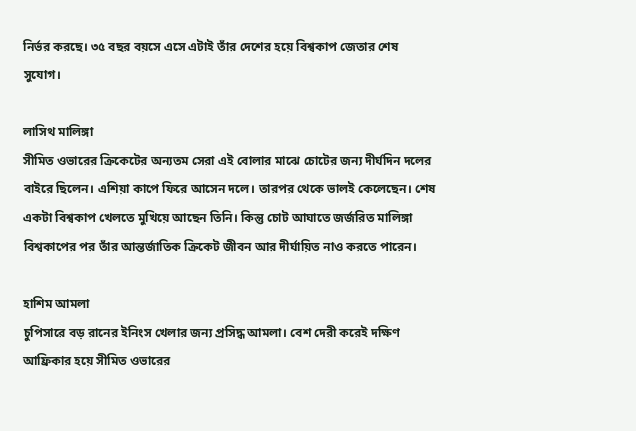নির্ভর করছে। ৩৫ বছর বয়সে এসে এটাই তাঁর দেশের হয়ে বিশ্বকাপ জেতার শেষ সুযোগ।

লাসিথ মালিঙ্গা
সীমিত ওভারের ক্রিকেটের অন্যতম সেরা এই বোলার মাঝে চোটের জন্য দীর্ঘদিন দলের বাইরে ছিলেন। এশিয়া কাপে ফিরে আসেন দলে। তারপর থেকে ভালই কেলেছেন। শেষ একটা বিশ্বকাপ খেলতে মুখিয়ে আছেন তিনি। কিন্তু চোট আঘাতে জর্জরিত মালিঙ্গা বিশ্বকাপের পর তাঁর আন্তর্জাতিক ক্রিকেট জীবন আর দীর্ঘায়িত নাও করতে পারেন।

হাশিম আমলা
চুপিসারে বড় রানের ইনিংস খেলার জন্য প্রসিদ্ধ আমলা। বেশ দেরী করেই দক্ষিণ আফ্রিকার হয়ে সীমিত ওভারের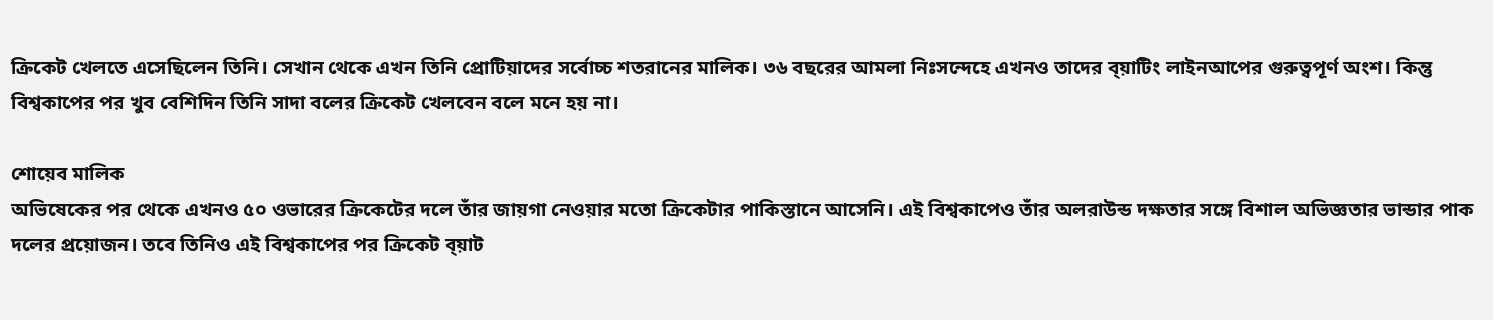ক্রিকেট খেলতে এসেছিলেন তিনি। সেখান থেকে এখন তিনি প্রোটিয়াদের সর্বোচ্চ শতরানের মালিক। ৩৬ বছরের আমলা নিঃসন্দেহে এখনও তাদের ব্য়াটিং লাইনআপের গুরুত্বপূর্ণ অংশ। কিন্তু বিশ্বকাপের পর খুব বেশিদিন তিনি সাদা বলের ক্রিকেট খেলবেন বলে মনে হয় না।

শোয়েব মালিক
অভিষেকের পর থেকে এখনও ৫০ ওভারের ক্রিকেটের দলে তাঁর জায়গা নেওয়ার মতো ক্রিকেটার পাকিস্তানে আসেনি। এই বিশ্বকাপেও তাঁর অলরাউন্ড দক্ষতার সঙ্গে বিশাল অভিজ্ঞতার ভান্ডার পাক দলের প্রয়োজন। তবে তিনিও এই বিশ্বকাপের পর ক্রিকেট ব্য়াট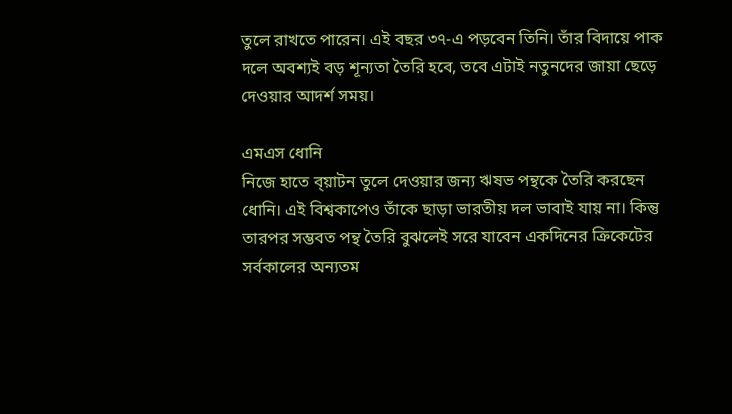তুলে রাখতে পারেন। এই বছর ৩৭-এ পড়বেন তিনি। তাঁর বিদায়ে পাক দলে অবশ্যই বড় শূন্যতা তৈরি হবে, তবে এটাই নতুনদের জায়া ছেড়ে দেওয়ার আদর্শ সময়।

এমএস ধোনি
নিজে হাতে ব্য়াটন তুলে দেওয়ার জন্য ঋষভ পন্থকে তৈরি করছেন ধোনি। এই বিশ্বকাপেও তাঁকে ছাড়া ভারতীয় দল ভাবাই যায় না। কিন্তু তারপর সম্ভবত পন্থ তৈরি বুঝলেই সরে যাবেন একদিনের ক্রিকেটের সর্বকালের অন্যতম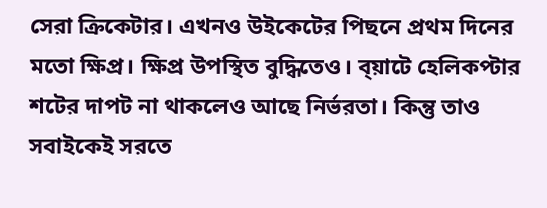সেরা ক্রিকেটার। এখনও উইকেটের পিছনে প্রথম দিনের মতো ক্ষিপ্র। ক্ষিপ্র উপস্থিত বুদ্ধিতেও। ব্য়াটে হেলিকপ্টার শটের দাপট না থাকলেও আছে নির্ভরতা। কিন্তু তাও সবাইকেই সরতে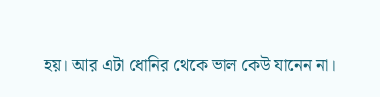হয়। আর এটা ধোনির থেকে ভাল কেউ যানেন না।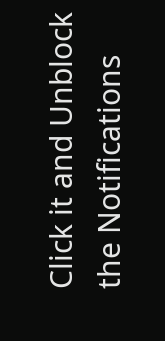Click it and Unblock the Notifications